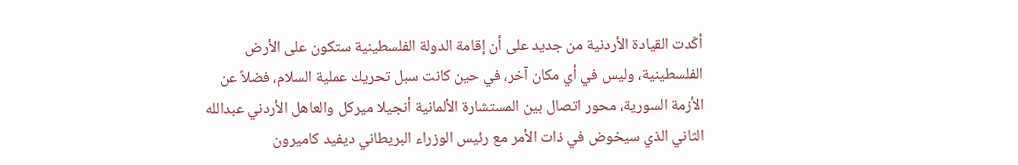أكّدت القيادة الأردنية من جديد على أن إقامة الدولة الفلسطينية ستكون على الأرض الفلسطينية، وليس في أي مكان آخر، في حين كانت سبل تحريك عملية السلام، فضلاً عن الأزمة السورية، محور اتصال بين المستشارة الألمانية أنجيلا ميركل والعاهل الأردني عبدالله الثاني الذي سيخوض في ذات الأمر مع رئيس الوزراء البريطاني ديفيد كاميرون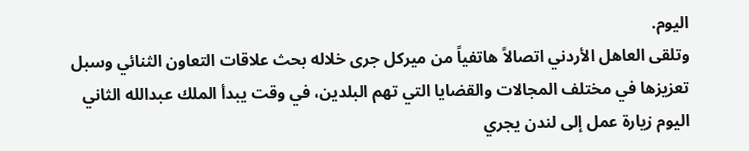اليوم.
وتلقى العاهل الأردني اتصالاً هاتفياً من ميركل جرى خلاله بحث علاقات التعاون الثنائي وسبل تعزيزها في مختلف المجالات والقضايا التي تهم البلدين، في وقت يبدأ الملك عبدالله الثاني اليوم زيارة عمل إلى لندن يجري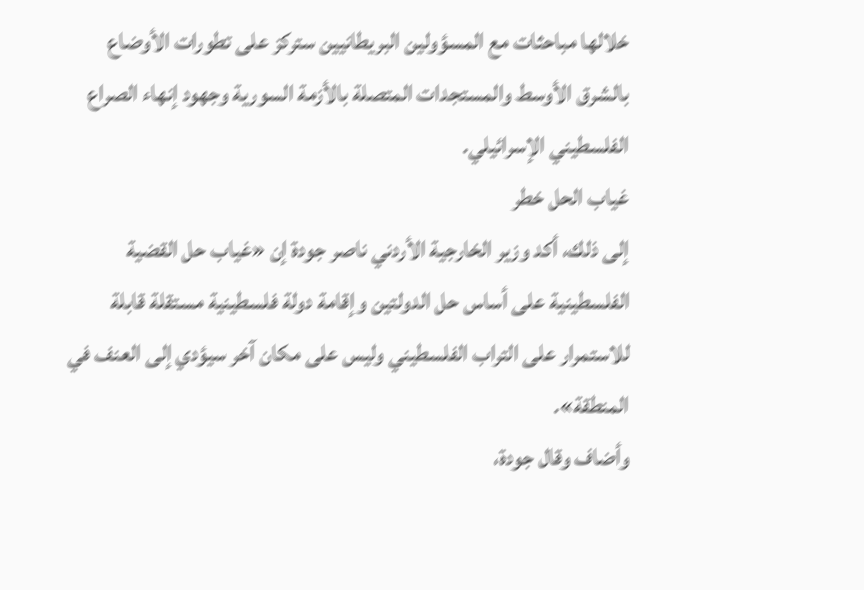خلالها مباحثات مع المسؤولين البريطانيين ستركز على تطورات الأوضاع بالشرق الأوسط والمستجدات المتصلة بالأزمة السورية وجهود إنهاء الصراع الفلسطيني الإسرائيلي.
غياب الحل خطر
إلى ذلك، أكد وزير الخارجية الأردني ناصر جودة إن «غياب حل القضية الفلسطينية على أساس حل الدولتين وإقامة دولة فلسطينية مستقلة قابلة للاستمرار على التراب الفلسطيني وليس على مكان آخر سيؤدي إلى العنف في المنطقة».
وأضاف وقال جودة،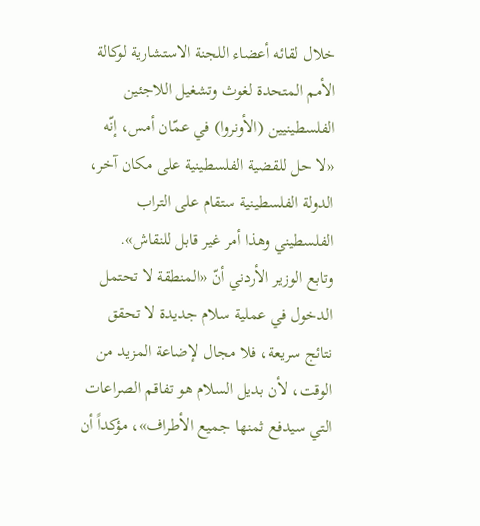خلال لقائه أعضاء اللجنة الاستشارية لوكالة الأمم المتحدة لغوث وتشغيل اللاجئين الفلسطينيين (الأونروا) في عمّان أمس، إنّه «لا حل للقضية الفلسطينية على مكان آخر، الدولة الفلسطينية ستقام على التراب الفلسطيني وهذا أمر غير قابل للنقاش».
وتابع الوزير الأردني أنّ «المنطقة لا تحتمل الدخول في عملية سلام جديدة لا تحقق نتائج سريعة، فلا مجال لإضاعة المزيد من الوقت، لأن بديل السلام هو تفاقم الصراعات التي سيدفع ثمنها جميع الأطراف»، مؤكداً أن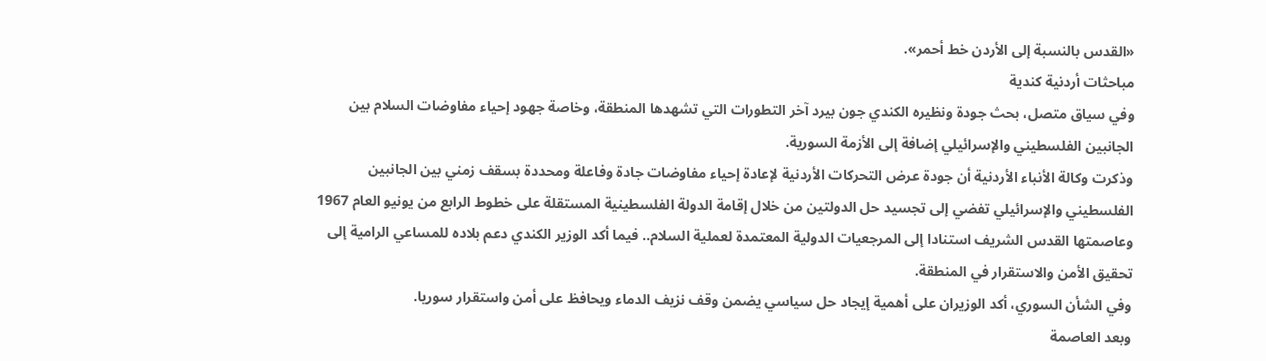«القدس بالنسبة إلى الأردن خط أحمر».
مباحثات أردنية كندية
وفي سياق متصل، بحث جودة ونظيره الكندي جون بيرد آخر التطورات التي تشهدها المنطقة، وخاصة جهود إحياء مفاوضات السلام بين الجانبين الفلسطيني والإسرائيلي إضافة إلى الأزمة السورية.
وذكرت وكالة الأنباء الأردنية أن جودة عرض التحركات الأردنية لإعادة إحياء مفاوضات جادة وفاعلة ومحددة بسقف زمني بين الجانبين الفلسطيني والإسرائيلي تفضي إلى تجسيد حل الدولتين من خلال إقامة الدولة الفلسطينية المستقلة على خطوط الرابع من يونيو العام 1967 وعاصمتها القدس الشريف استنادا إلى المرجعيات الدولية المعتمدة لعملية السلام.. فيما أكد الوزير الكندي دعم بلاده للمساعي الرامية إلى تحقيق الأمن والاستقرار في المنطقة.
وفي الشأن السوري، أكد الوزيران على أهمية إيجاد حل سياسي يضمن وقف نزيف الدماء ويحافظ على أمن واستقرار سوريا.
وبعد العاصمة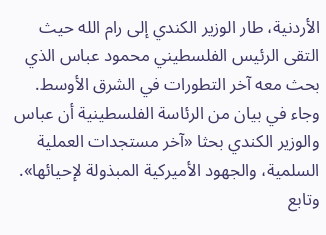الأردنية، طار الوزير الكندي إلى رام الله حيث التقى الرئيس الفلسطيني محمود عباس الذي بحث معه آخر التطورات في الشرق الأوسط.
وجاء في بيان من الرئاسة الفلسطينية أن عباس والوزير الكندي بحثا «آخر مستجدات العملية السلمية، والجهود الأميركية المبذولة لإحيائها».
وتابع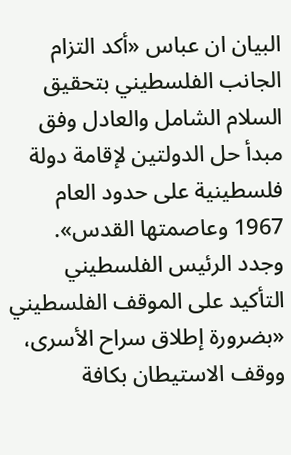البيان ان عباس «أكد التزام الجانب الفلسطيني بتحقيق السلام الشامل والعادل وفق مبدأ حل الدولتين لإقامة دولة فلسطينية على حدود العام 1967 وعاصمتها القدس».
وجدد الرئيس الفلسطيني التأكيد على الموقف الفلسطيني «بضرورة إطلاق سراح الأسرى، ووقف الاستيطان بكافة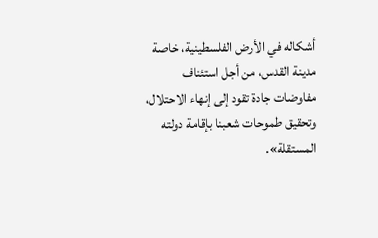أشكاله في الأرض الفلسطينية، خاصة مدينة القدس، من أجل استئناف مفاوضات جادة تقود إلى إنهاء الاحتلال، وتحقيق طموحات شعبنا بإقامة دولته المستقلة».